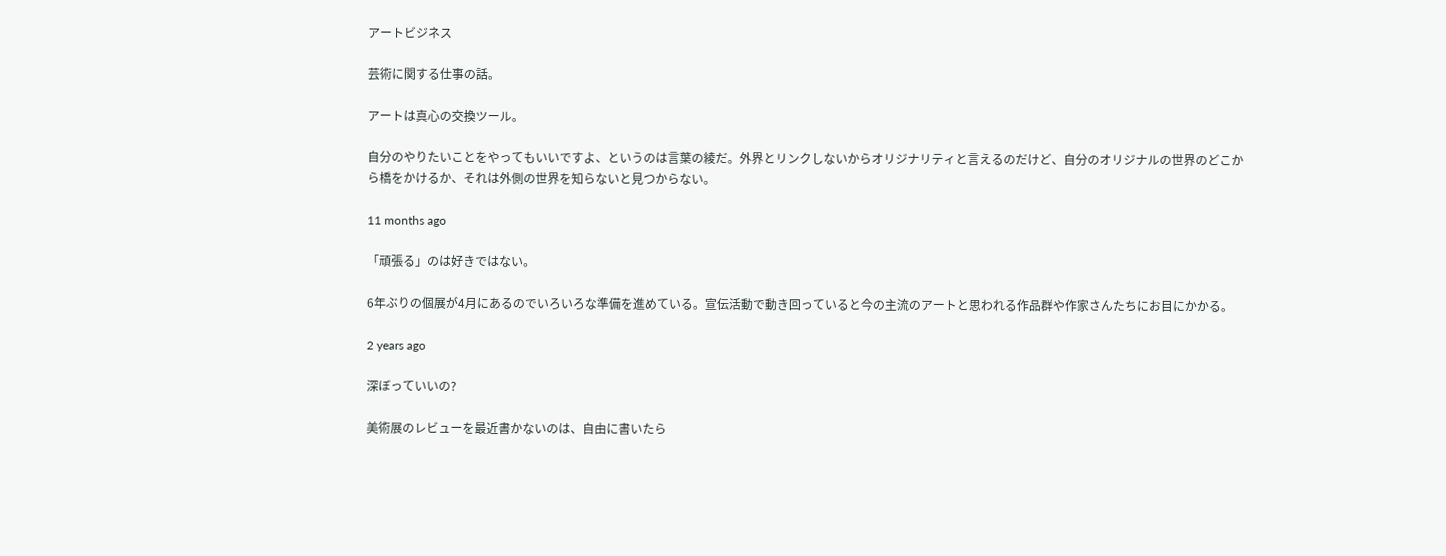アートビジネス

芸術に関する仕事の話。

アートは真心の交換ツール。

自分のやりたいことをやってもいいですよ、というのは言葉の綾だ。外界とリンクしないからオリジナリティと言えるのだけど、自分のオリジナルの世界のどこから橋をかけるか、それは外側の世界を知らないと見つからない。

11 months ago

「頑張る」のは好きではない。

6年ぶりの個展が4月にあるのでいろいろな準備を進めている。宣伝活動で動き回っていると今の主流のアートと思われる作品群や作家さんたちにお目にかかる。

2 years ago

深ぼっていいの?

美術展のレビューを最近書かないのは、自由に書いたら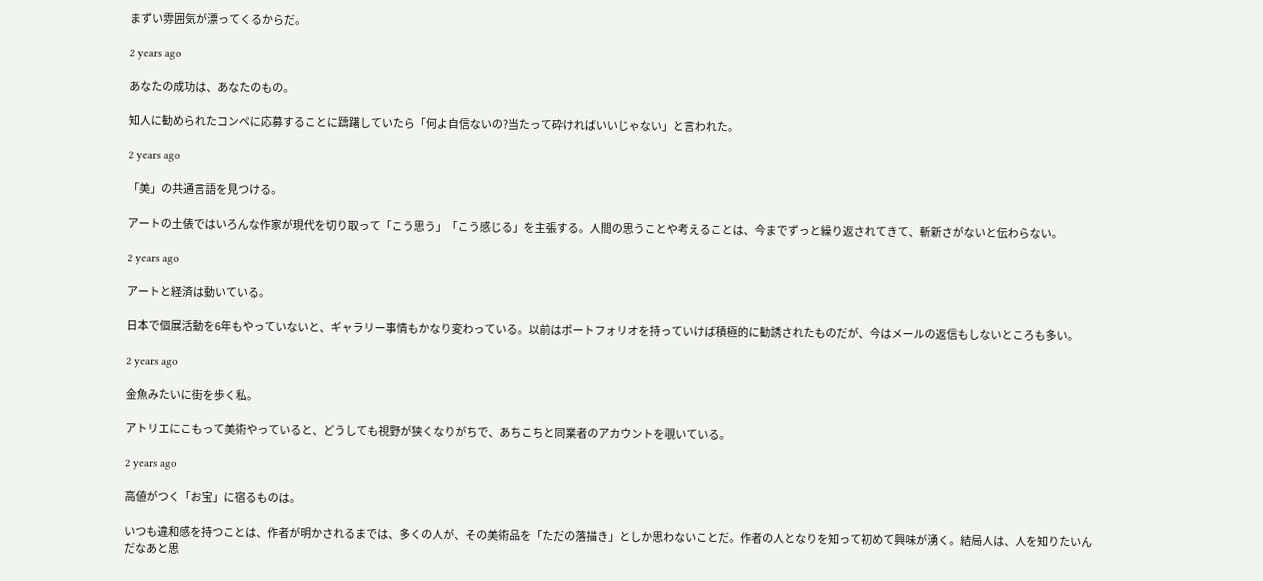まずい雰囲気が漂ってくるからだ。

2 years ago

あなたの成功は、あなたのもの。

知人に勧められたコンペに応募することに躊躇していたら「何よ自信ないの?当たって砕ければいいじゃない」と言われた。

2 years ago

「美」の共通言語を見つける。

アートの土俵ではいろんな作家が現代を切り取って「こう思う」「こう感じる」を主張する。人間の思うことや考えることは、今までずっと繰り返されてきて、斬新さがないと伝わらない。

2 years ago

アートと経済は動いている。

日本で個展活動を6年もやっていないと、ギャラリー事情もかなり変わっている。以前はポートフォリオを持っていけば積極的に勧誘されたものだが、今はメールの返信もしないところも多い。

2 years ago

金魚みたいに街を歩く私。

アトリエにこもって美術やっていると、どうしても視野が狭くなりがちで、あちこちと同業者のアカウントを覗いている。

2 years ago

高値がつく「お宝」に宿るものは。

いつも違和感を持つことは、作者が明かされるまでは、多くの人が、その美術品を「ただの落描き」としか思わないことだ。作者の人となりを知って初めて興味が湧く。結局人は、人を知りたいんだなあと思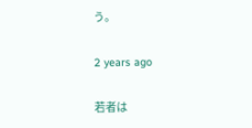う。

2 years ago

若者は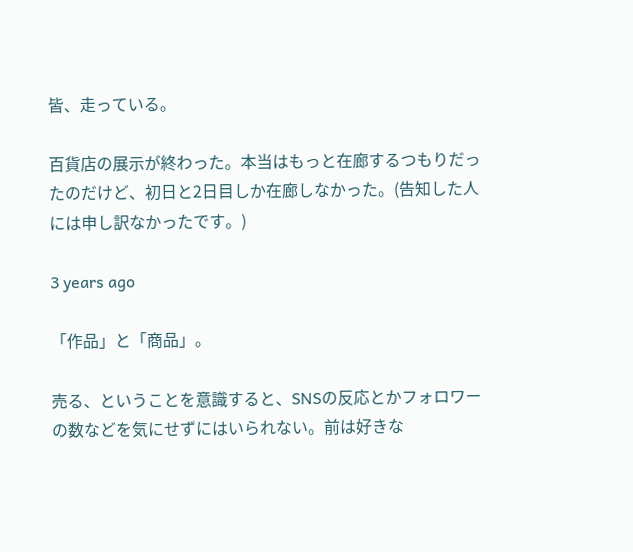皆、走っている。

百貨店の展示が終わった。本当はもっと在廊するつもりだったのだけど、初日と2日目しか在廊しなかった。(告知した人には申し訳なかったです。)

3 years ago

「作品」と「商品」。

売る、ということを意識すると、SNSの反応とかフォロワーの数などを気にせずにはいられない。前は好きな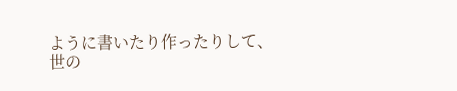ように書いたり作ったりして、世の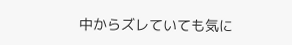中からズレていても気に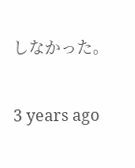しなかった。

3 years ago